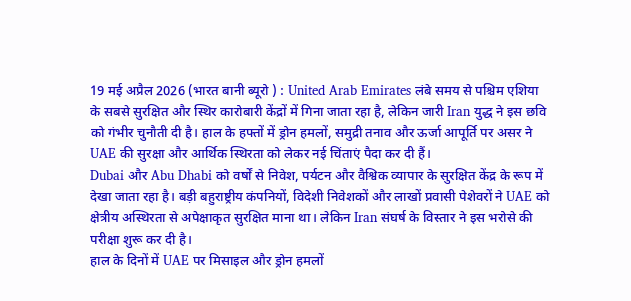19 मई अप्रैल 2026 (भारत बानी ब्यूरो ) : United Arab Emirates लंबे समय से पश्चिम एशिया के सबसे सुरक्षित और स्थिर कारोबारी केंद्रों में गिना जाता रहा है, लेकिन जारी Iran युद्ध ने इस छवि को गंभीर चुनौती दी है। हाल के हफ्तों में ड्रोन हमलों, समुद्री तनाव और ऊर्जा आपूर्ति पर असर ने UAE की सुरक्षा और आर्थिक स्थिरता को लेकर नई चिंताएं पैदा कर दी हैं।
Dubai और Abu Dhabi को वर्षों से निवेश, पर्यटन और वैश्विक व्यापार के सुरक्षित केंद्र के रूप में देखा जाता रहा है। बड़ी बहुराष्ट्रीय कंपनियों, विदेशी निवेशकों और लाखों प्रवासी पेशेवरों ने UAE को क्षेत्रीय अस्थिरता से अपेक्षाकृत सुरक्षित माना था। लेकिन Iran संघर्ष के विस्तार ने इस भरोसे की परीक्षा शुरू कर दी है।
हाल के दिनों में UAE पर मिसाइल और ड्रोन हमलों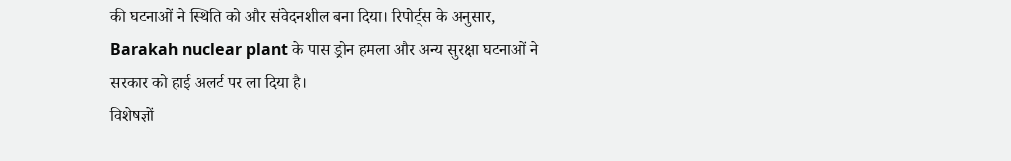की घटनाओं ने स्थिति को और संवेदनशील बना दिया। रिपोर्ट्स के अनुसार, Barakah nuclear plant के पास ड्रोन हमला और अन्य सुरक्षा घटनाओं ने सरकार को हाई अलर्ट पर ला दिया है।
विशेषज्ञों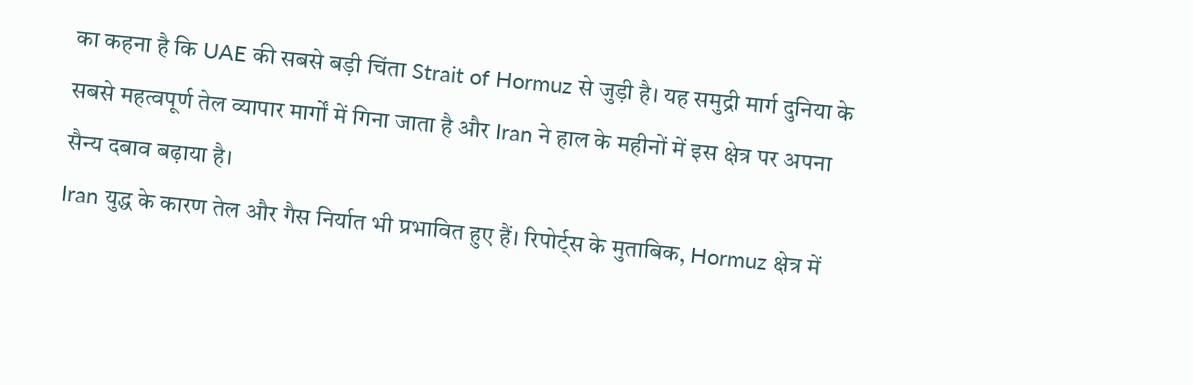का कहना है कि UAE की सबसे बड़ी चिंता Strait of Hormuz से जुड़ी है। यह समुद्री मार्ग दुनिया के सबसे महत्वपूर्ण तेल व्यापार मार्गों में गिना जाता है और Iran ने हाल के महीनों में इस क्षेत्र पर अपना सैन्य दबाव बढ़ाया है।
Iran युद्ध के कारण तेल और गैस निर्यात भी प्रभावित हुए हैं। रिपोर्ट्स के मुताबिक, Hormuz क्षेत्र में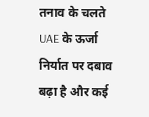तनाव के चलते UAE के ऊर्जा निर्यात पर दबाव बढ़ा है और कई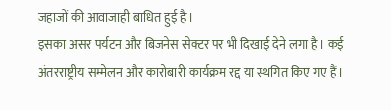जहाजों की आवाजाही बाधित हुई है।
इसका असर पर्यटन और बिजनेस सेक्टर पर भी दिखाई देने लगा है। कई अंतरराष्ट्रीय सम्मेलन और कारोबारी कार्यक्रम रद्द या स्थगित किए गए हैं।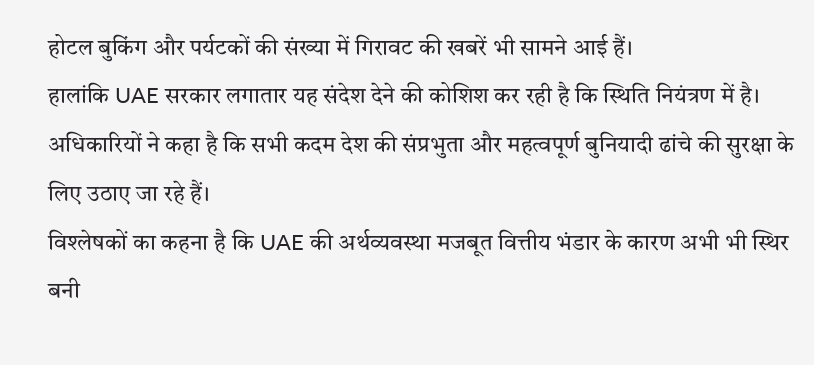होटल बुकिंग और पर्यटकों की संख्या में गिरावट की खबरें भी सामने आई हैं।
हालांकि UAE सरकार लगातार यह संदेश देने की कोशिश कर रही है कि स्थिति नियंत्रण में है। अधिकारियों ने कहा है कि सभी कदम देश की संप्रभुता और महत्वपूर्ण बुनियादी ढांचे की सुरक्षा के लिए उठाए जा रहे हैं।
विश्लेषकों का कहना है कि UAE की अर्थव्यवस्था मजबूत वित्तीय भंडार के कारण अभी भी स्थिर बनी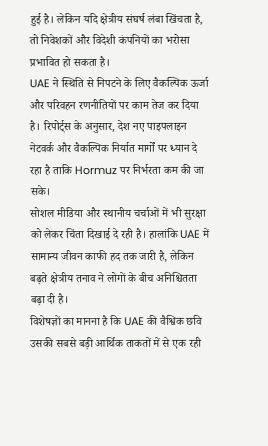हुई है। लेकिन यदि क्षेत्रीय संघर्ष लंबा खिंचता है, तो निवेशकों और विदेशी कंपनियों का भरोसा प्रभावित हो सकता है।
UAE ने स्थिति से निपटने के लिए वैकल्पिक ऊर्जा और परिवहन रणनीतियों पर काम तेज कर दिया है। रिपोर्ट्स के अनुसार, देश नए पाइपलाइन नेटवर्क और वैकल्पिक निर्यात मार्गों पर ध्यान दे रहा है ताकि Hormuz पर निर्भरता कम की जा सके।
सोशल मीडिया और स्थानीय चर्चाओं में भी सुरक्षा को लेकर चिंता दिखाई दे रही है। हालांकि UAE में सामान्य जीवन काफी हद तक जारी है, लेकिन बढ़ते क्षेत्रीय तनाव ने लोगों के बीच अनिश्चितता बढ़ा दी है।
विशेषज्ञों का मानना है कि UAE की वैश्विक छवि उसकी सबसे बड़ी आर्थिक ताकतों में से एक रही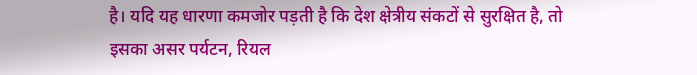है। यदि यह धारणा कमजोर पड़ती है कि देश क्षेत्रीय संकटों से सुरक्षित है, तो इसका असर पर्यटन, रियल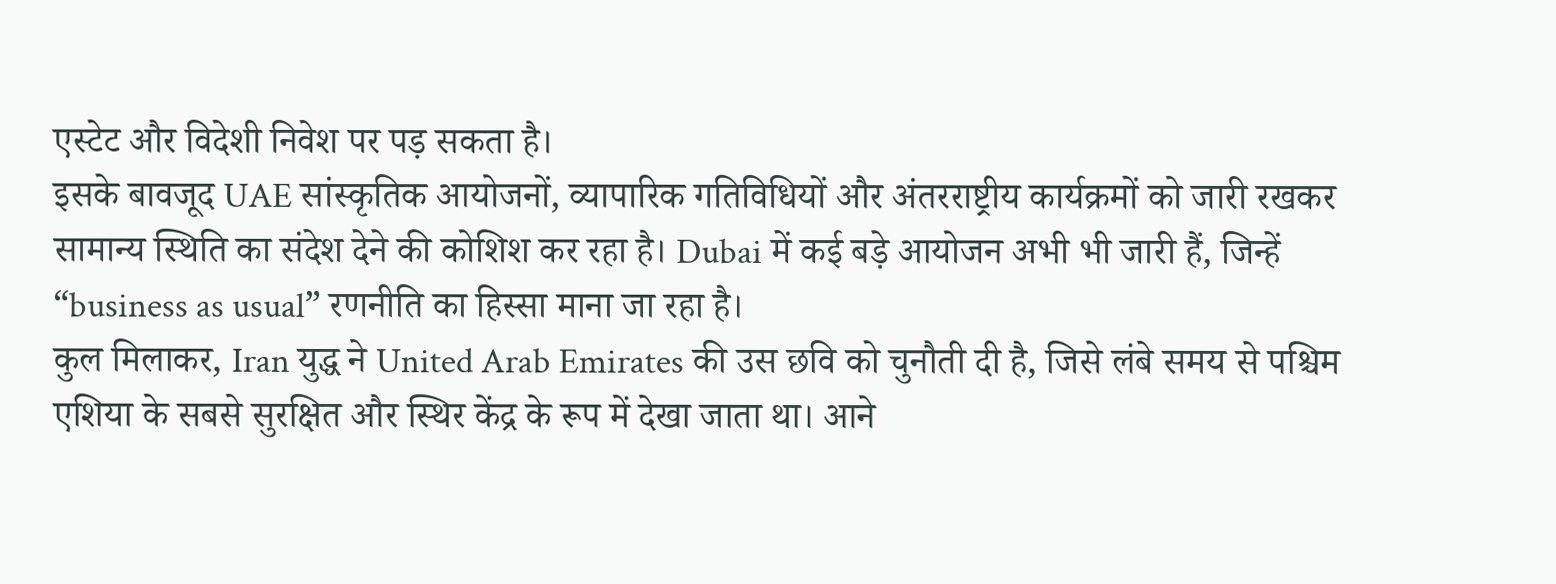एस्टेट और विदेशी निवेश पर पड़ सकता है।
इसके बावजूद UAE सांस्कृतिक आयोजनों, व्यापारिक गतिविधियों और अंतरराष्ट्रीय कार्यक्रमों को जारी रखकर सामान्य स्थिति का संदेश देने की कोशिश कर रहा है। Dubai में कई बड़े आयोजन अभी भी जारी हैं, जिन्हें “business as usual” रणनीति का हिस्सा माना जा रहा है।
कुल मिलाकर, Iran युद्ध ने United Arab Emirates की उस छवि को चुनौती दी है, जिसे लंबे समय से पश्चिम एशिया के सबसे सुरक्षित और स्थिर केंद्र के रूप में देखा जाता था। आने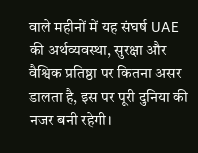वाले महीनों में यह संघर्ष UAE की अर्थव्यवस्था, सुरक्षा और वैश्विक प्रतिष्ठा पर कितना असर डालता है, इस पर पूरी दुनिया की नजर बनी रहेगी।